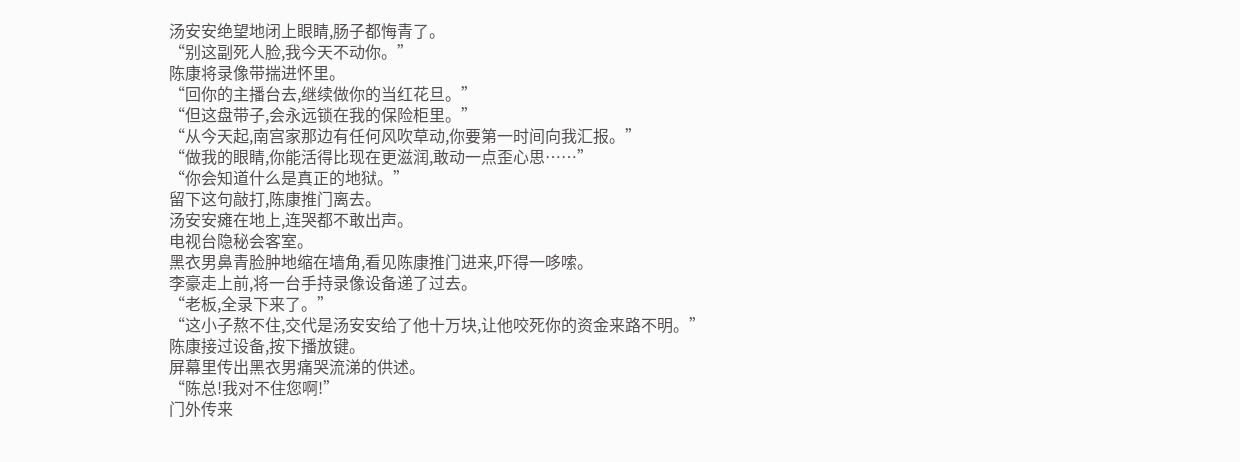汤安安绝望地闭上眼睛,肠子都悔青了。
“别这副死人脸,我今天不动你。”
陈康将录像带揣进怀里。
“回你的主播台去,继续做你的当红花旦。”
“但这盘带子,会永远锁在我的保险柜里。”
“从今天起,南宫家那边有任何风吹草动,你要第一时间向我汇报。”
“做我的眼睛,你能活得比现在更滋润,敢动一点歪心思……”
“你会知道什么是真正的地狱。”
留下这句敲打,陈康推门离去。
汤安安瘫在地上,连哭都不敢出声。
电视台隐秘会客室。
黑衣男鼻青脸肿地缩在墙角,看见陈康推门进来,吓得一哆嗦。
李豪走上前,将一台手持录像设备递了过去。
“老板,全录下来了。”
“这小子熬不住,交代是汤安安给了他十万块,让他咬死你的资金来路不明。”
陈康接过设备,按下播放键。
屏幕里传出黑衣男痛哭流涕的供述。
“陈总!我对不住您啊!”
门外传来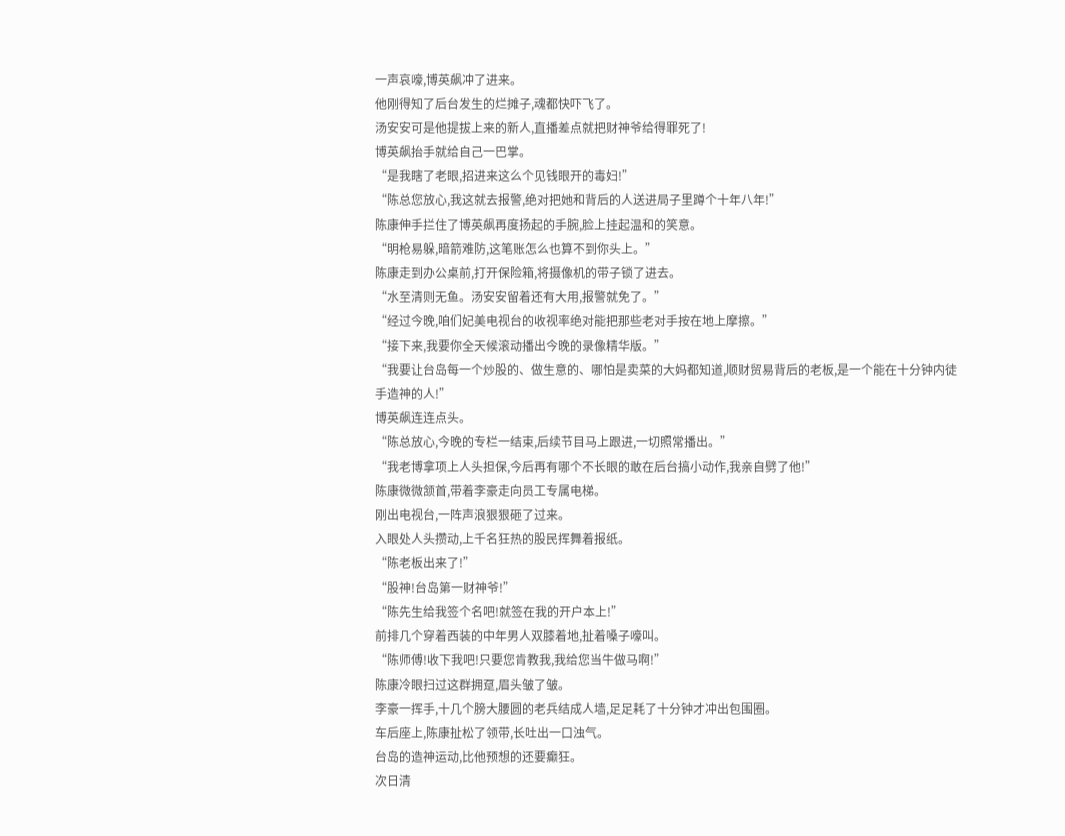一声哀嚎,博英飙冲了进来。
他刚得知了后台发生的烂摊子,魂都快吓飞了。
汤安安可是他提拔上来的新人,直播差点就把财神爷给得罪死了!
博英飙抬手就给自己一巴掌。
“是我瞎了老眼,招进来这么个见钱眼开的毒妇!”
“陈总您放心,我这就去报警,绝对把她和背后的人送进局子里蹲个十年八年!”
陈康伸手拦住了博英飙再度扬起的手腕,脸上挂起温和的笑意。
“明枪易躲,暗箭难防,这笔账怎么也算不到你头上。”
陈康走到办公桌前,打开保险箱,将摄像机的带子锁了进去。
“水至清则无鱼。汤安安留着还有大用,报警就免了。”
“经过今晚,咱们妃美电视台的收视率绝对能把那些老对手按在地上摩擦。”
“接下来,我要你全天候滚动播出今晚的录像精华版。”
“我要让台岛每一个炒股的、做生意的、哪怕是卖菜的大妈都知道,顺财贸易背后的老板,是一个能在十分钟内徒手造神的人!”
博英飙连连点头。
“陈总放心,今晚的专栏一结束,后续节目马上跟进,一切照常播出。”
“我老博拿项上人头担保,今后再有哪个不长眼的敢在后台搞小动作,我亲自劈了他!”
陈康微微颔首,带着李豪走向员工专属电梯。
刚出电视台,一阵声浪狠狠砸了过来。
入眼处人头攒动,上千名狂热的股民挥舞着报纸。
“陈老板出来了!”
“股神!台岛第一财神爷!”
“陈先生给我签个名吧!就签在我的开户本上!”
前排几个穿着西装的中年男人双膝着地,扯着嗓子嚎叫。
“陈师傅!收下我吧!只要您肯教我,我给您当牛做马啊!”
陈康冷眼扫过这群拥趸,眉头皱了皱。
李豪一挥手,十几个膀大腰圆的老兵结成人墙,足足耗了十分钟才冲出包围圈。
车后座上,陈康扯松了领带,长吐出一口浊气。
台岛的造神运动,比他预想的还要癫狂。
次日清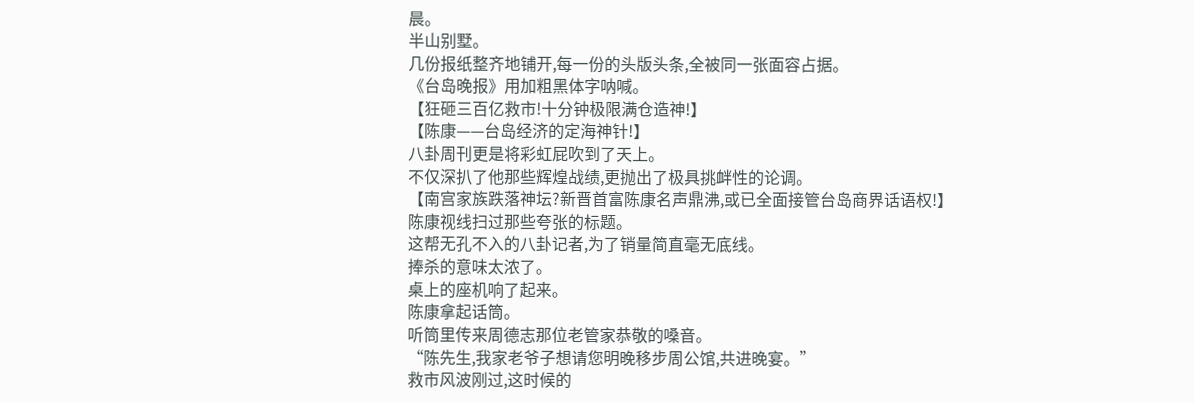晨。
半山别墅。
几份报纸整齐地铺开,每一份的头版头条,全被同一张面容占据。
《台岛晚报》用加粗黑体字呐喊。
【狂砸三百亿救市!十分钟极限满仓造神!】
【陈康——台岛经济的定海神针!】
八卦周刊更是将彩虹屁吹到了天上。
不仅深扒了他那些辉煌战绩,更抛出了极具挑衅性的论调。
【南宫家族跌落神坛?新晋首富陈康名声鼎沸,或已全面接管台岛商界话语权!】
陈康视线扫过那些夸张的标题。
这帮无孔不入的八卦记者,为了销量简直毫无底线。
捧杀的意味太浓了。
桌上的座机响了起来。
陈康拿起话筒。
听筒里传来周德志那位老管家恭敬的嗓音。
“陈先生,我家老爷子想请您明晚移步周公馆,共进晚宴。”
救市风波刚过,这时候的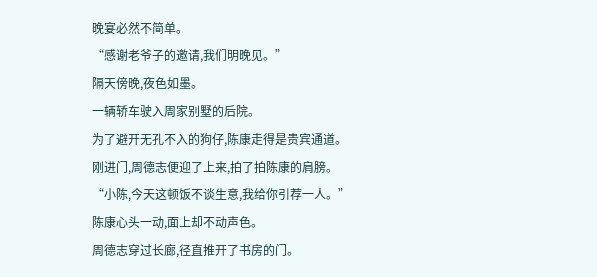晚宴必然不简单。
“感谢老爷子的邀请,我们明晚见。”
隔天傍晚,夜色如墨。
一辆轿车驶入周家别墅的后院。
为了避开无孔不入的狗仔,陈康走得是贵宾通道。
刚进门,周德志便迎了上来,拍了拍陈康的肩膀。
“小陈,今天这顿饭不谈生意,我给你引荐一人。”
陈康心头一动,面上却不动声色。
周德志穿过长廊,径直推开了书房的门。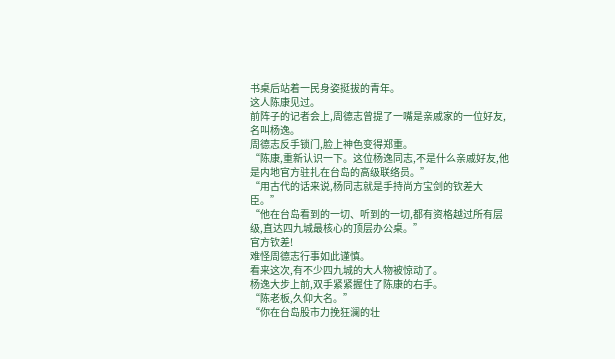书桌后站着一民身姿挺拔的青年。
这人陈康见过。
前阵子的记者会上,周德志曾提了一嘴是亲戚家的一位好友,名叫杨逸。
周德志反手锁门,脸上神色变得郑重。
“陈康,重新认识一下。这位杨逸同志,不是什么亲戚好友,他是内地官方驻扎在台岛的高级联络员。”
“用古代的话来说,杨同志就是手持尚方宝剑的钦差大臣。”
“他在台岛看到的一切、听到的一切,都有资格越过所有层级,直达四九城最核心的顶层办公桌。”
官方钦差!
难怪周德志行事如此谨慎。
看来这次,有不少四九城的大人物被惊动了。
杨逸大步上前,双手紧紧握住了陈康的右手。
“陈老板,久仰大名。”
“你在台岛股市力挽狂澜的壮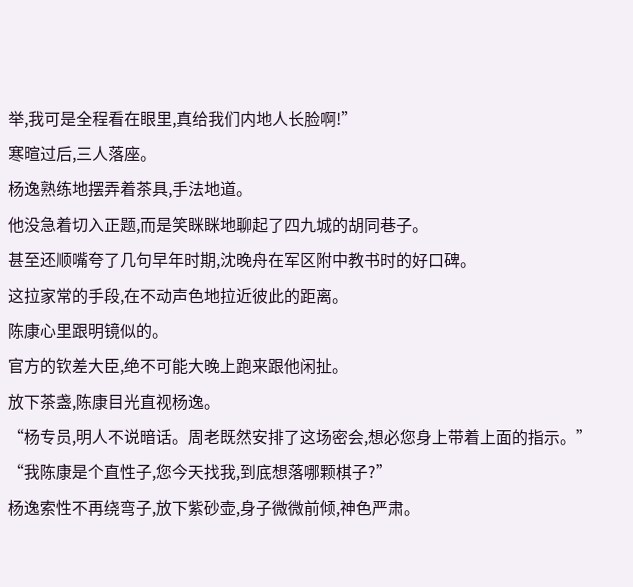举,我可是全程看在眼里,真给我们内地人长脸啊!”
寒暄过后,三人落座。
杨逸熟练地摆弄着茶具,手法地道。
他没急着切入正题,而是笑眯眯地聊起了四九城的胡同巷子。
甚至还顺嘴夸了几句早年时期,沈晚舟在军区附中教书时的好口碑。
这拉家常的手段,在不动声色地拉近彼此的距离。
陈康心里跟明镜似的。
官方的钦差大臣,绝不可能大晚上跑来跟他闲扯。
放下茶盏,陈康目光直视杨逸。
“杨专员,明人不说暗话。周老既然安排了这场密会,想必您身上带着上面的指示。”
“我陈康是个直性子,您今天找我,到底想落哪颗棋子?”
杨逸索性不再绕弯子,放下紫砂壶,身子微微前倾,神色严肃。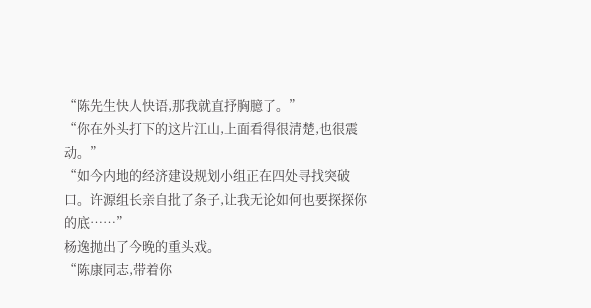“陈先生快人快语,那我就直抒胸臆了。”
“你在外头打下的这片江山,上面看得很清楚,也很震动。”
“如今内地的经济建设规划小组正在四处寻找突破口。许源组长亲自批了条子,让我无论如何也要探探你的底……”
杨逸抛出了今晚的重头戏。
“陈康同志,带着你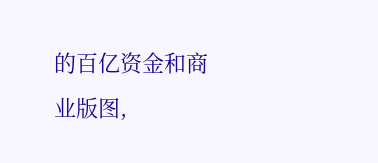的百亿资金和商业版图,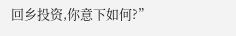回乡投资,你意下如何?”